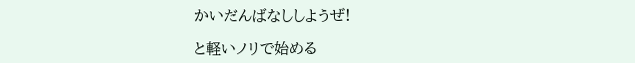かいだんばなししようぜ!

と軽いノリで始める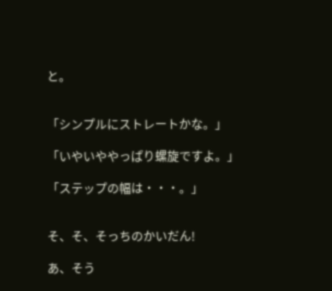と。


「シンプルにストレートかな。」

「いやいややっぱり螺旋ですよ。」

「ステップの幅は・・・。」


そ、そ、そっちのかいだん!

あ、そう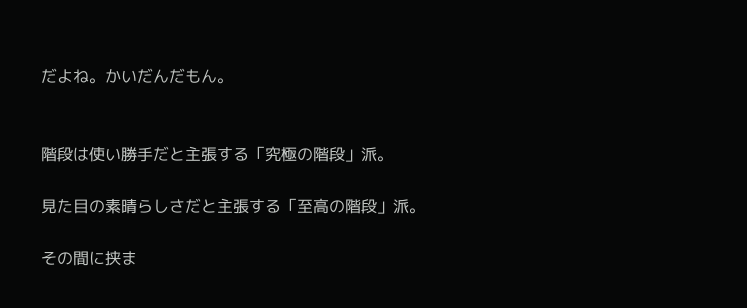だよね。かいだんだもん。


階段は使い勝手だと主張する「究極の階段」派。

見た目の素晴らしさだと主張する「至高の階段」派。

その間に挟ま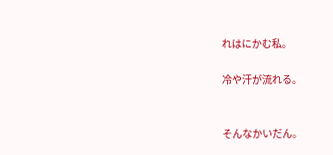れはにかむ私。

冷や汗が流れる。


そんなかいだん。